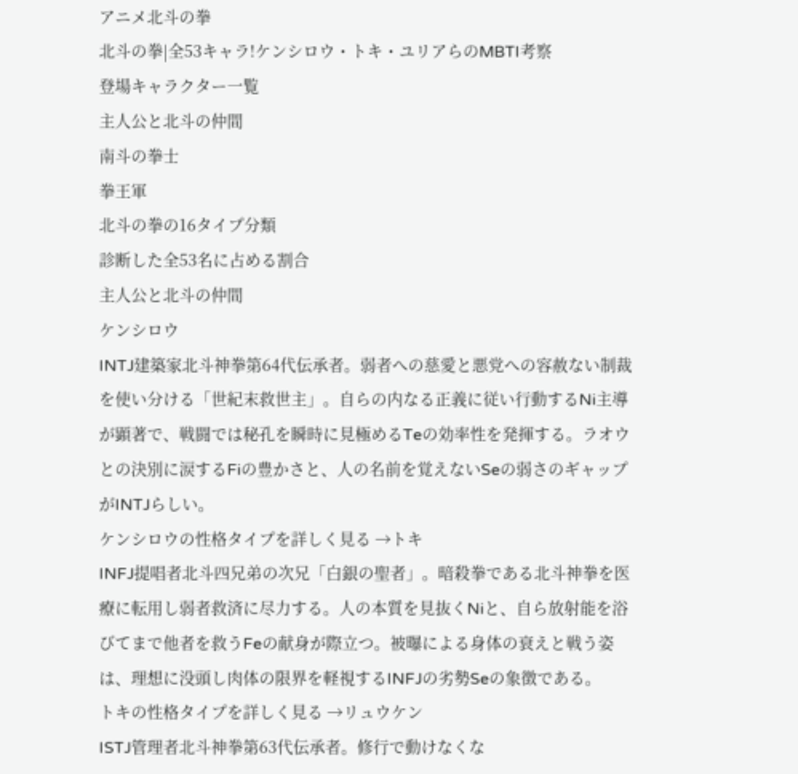アニメ北斗の拳
北斗の拳|全53キャラ!ケンシロウ・トキ・ユリアらのMBTI考察
登場キャラクター一覧
主人公と北斗の仲間
南斗の拳士
拳王軍
北斗の拳の16タイプ分類
診断した全53名に占める割合
主人公と北斗の仲間
ケンシロウ
INTJ建築家北斗神拳第64代伝承者。弱者への慈愛と悪党への容赦ない制裁を使い分ける「世紀末救世主」。自らの内なる正義に従い行動するNi主導が顕著で、戦闘では秘孔を瞬時に見極めるTeの効率性を発揮する。ラオウとの決別に涙するFiの豊かさと、人の名前を覚えないSeの弱さのギャップがINTJらしい。
ケンシロウの性格タイプを詳しく見る →トキ
INFJ提唱者北斗四兄弟の次兄「白銀の聖者」。暗殺拳である北斗神拳を医療に転用し弱者救済に尽力する。人の本質を見抜くNiと、自ら放射能を浴びてまで他者を救うFeの献身が際立つ。被曝による身体の衰えと戦う姿は、理想に没頭し肉体の限界を軽視するINFJの劣勢Seの象徴である。
トキの性格タイプを詳しく見る →リュウケン
ISTJ管理者北斗神拳第63代伝承者。修行で動けなくな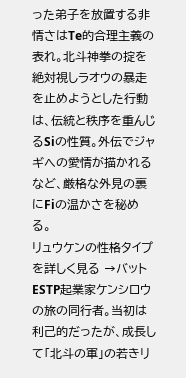った弟子を放置する非情さはTe的合理主義の表れ。北斗神拳の掟を絶対視しラオウの暴走を止めようとした行動は、伝統と秩序を重んじるSiの性質。外伝でジャギへの愛情が描かれるなど、厳格な外見の裏にFiの温かさを秘める。
リュウケンの性格タイプを詳しく見る →バット
ESTP起業家ケンシロウの旅の同行者。当初は利己的だったが、成長して「北斗の軍」の若きリ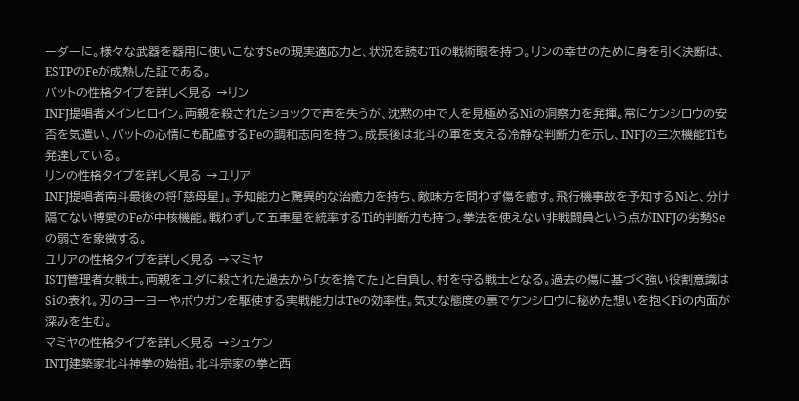ーダーに。様々な武器を器用に使いこなすSeの現実適応力と、状況を読むTiの戦術眼を持つ。リンの幸せのために身を引く決断は、ESTPのFeが成熟した証である。
バットの性格タイプを詳しく見る →リン
INFJ提唱者メインヒロイン。両親を殺されたショックで声を失うが、沈黙の中で人を見極めるNiの洞察力を発揮。常にケンシロウの安否を気遣い、バットの心情にも配慮するFeの調和志向を持つ。成長後は北斗の軍を支える冷静な判断力を示し、INFJの三次機能Tiも発達している。
リンの性格タイプを詳しく見る →ユリア
INFJ提唱者南斗最後の将「慈母星」。予知能力と驚異的な治癒力を持ち、敵味方を問わず傷を癒す。飛行機事故を予知するNiと、分け隔てない博愛のFeが中核機能。戦わずして五車星を統率するTi的判断力も持つ。拳法を使えない非戦闘員という点がINFJの劣勢Seの弱さを象徴する。
ユリアの性格タイプを詳しく見る →マミヤ
ISTJ管理者女戦士。両親をユダに殺された過去から「女を捨てた」と自負し、村を守る戦士となる。過去の傷に基づく強い役割意識はSiの表れ。刃のヨーヨーやボウガンを駆使する実戦能力はTeの効率性。気丈な態度の裏でケンシロウに秘めた想いを抱くFiの内面が深みを生む。
マミヤの性格タイプを詳しく見る →シュケン
INTJ建築家北斗神拳の始祖。北斗宗家の拳と西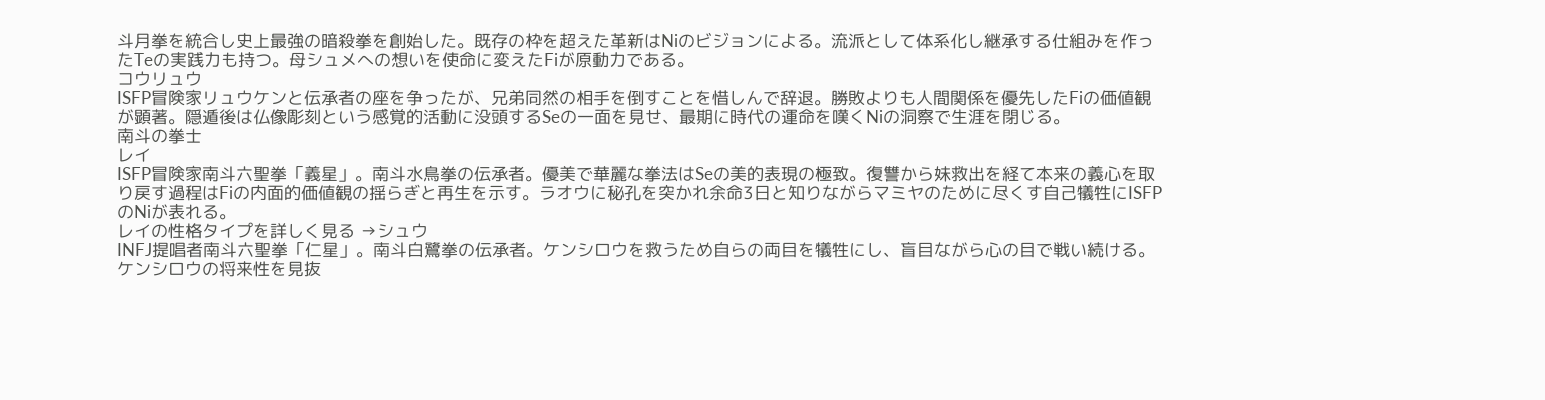斗月拳を統合し史上最強の暗殺拳を創始した。既存の枠を超えた革新はNiのビジョンによる。流派として体系化し継承する仕組みを作ったTeの実践力も持つ。母シュメへの想いを使命に変えたFiが原動力である。
コウリュウ
ISFP冒険家リュウケンと伝承者の座を争ったが、兄弟同然の相手を倒すことを惜しんで辞退。勝敗よりも人間関係を優先したFiの価値観が顕著。隠遁後は仏像彫刻という感覚的活動に没頭するSeの一面を見せ、最期に時代の運命を嘆くNiの洞察で生涯を閉じる。
南斗の拳士
レイ
ISFP冒険家南斗六聖拳「義星」。南斗水鳥拳の伝承者。優美で華麗な拳法はSeの美的表現の極致。復讐から妹救出を経て本来の義心を取り戻す過程はFiの内面的価値観の揺らぎと再生を示す。ラオウに秘孔を突かれ余命3日と知りながらマミヤのために尽くす自己犠牲にISFPのNiが表れる。
レイの性格タイプを詳しく見る →シュウ
INFJ提唱者南斗六聖拳「仁星」。南斗白鷺拳の伝承者。ケンシロウを救うため自らの両目を犠牲にし、盲目ながら心の目で戦い続ける。ケンシロウの将来性を見抜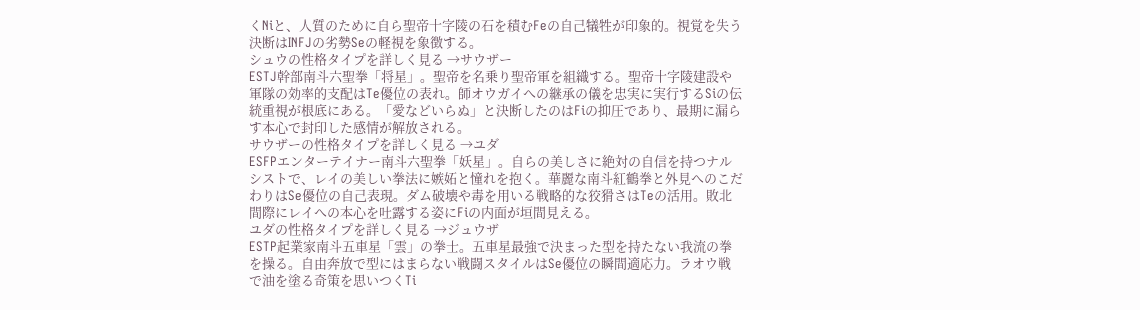くNiと、人質のために自ら聖帝十字陵の石を積むFeの自己犠牲が印象的。視覚を失う決断はINFJの劣勢Seの軽視を象徴する。
シュウの性格タイプを詳しく見る →サウザー
ESTJ幹部南斗六聖拳「将星」。聖帝を名乗り聖帝軍を組織する。聖帝十字陵建設や軍隊の効率的支配はTe優位の表れ。師オウガイへの継承の儀を忠実に実行するSiの伝統重視が根底にある。「愛などいらぬ」と決断したのはFiの抑圧であり、最期に漏らす本心で封印した感情が解放される。
サウザーの性格タイプを詳しく見る →ユダ
ESFPエンターテイナー南斗六聖拳「妖星」。自らの美しさに絶対の自信を持つナルシストで、レイの美しい拳法に嫉妬と憧れを抱く。華麗な南斗紅鶴拳と外見へのこだわりはSe優位の自己表現。ダム破壊や毒を用いる戦略的な狡猾さはTeの活用。敗北間際にレイへの本心を吐露する姿にFiの内面が垣間見える。
ユダの性格タイプを詳しく見る →ジュウザ
ESTP起業家南斗五車星「雲」の拳士。五車星最強で決まった型を持たない我流の拳を操る。自由奔放で型にはまらない戦闘スタイルはSe優位の瞬間適応力。ラオウ戦で油を塗る奇策を思いつくTi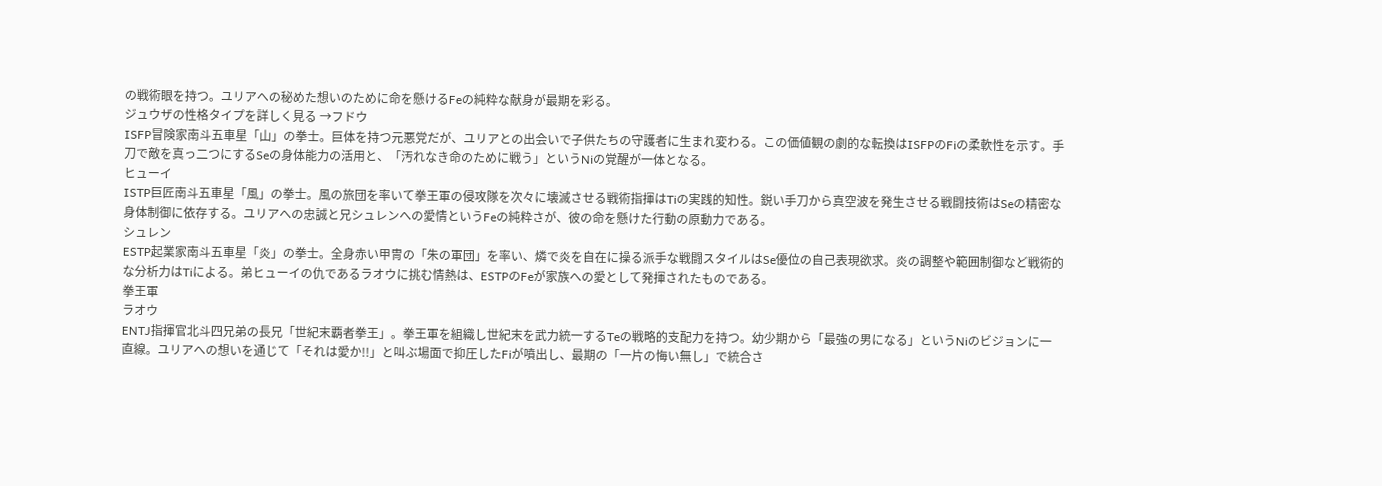の戦術眼を持つ。ユリアへの秘めた想いのために命を懸けるFeの純粋な献身が最期を彩る。
ジュウザの性格タイプを詳しく見る →フドウ
ISFP冒険家南斗五車星「山」の拳士。巨体を持つ元悪党だが、ユリアとの出会いで子供たちの守護者に生まれ変わる。この価値観の劇的な転換はISFPのFiの柔軟性を示す。手刀で敵を真っ二つにするSeの身体能力の活用と、「汚れなき命のために戦う」というNiの覚醒が一体となる。
ヒューイ
ISTP巨匠南斗五車星「風」の拳士。風の旅団を率いて拳王軍の侵攻隊を次々に壊滅させる戦術指揮はTiの実践的知性。鋭い手刀から真空波を発生させる戦闘技術はSeの精密な身体制御に依存する。ユリアへの忠誠と兄シュレンへの愛情というFeの純粋さが、彼の命を懸けた行動の原動力である。
シュレン
ESTP起業家南斗五車星「炎」の拳士。全身赤い甲冑の「朱の軍団」を率い、燐で炎を自在に操る派手な戦闘スタイルはSe優位の自己表現欲求。炎の調整や範囲制御など戦術的な分析力はTiによる。弟ヒューイの仇であるラオウに挑む情熱は、ESTPのFeが家族への愛として発揮されたものである。
拳王軍
ラオウ
ENTJ指揮官北斗四兄弟の長兄「世紀末覇者拳王」。拳王軍を組織し世紀末を武力統一するTeの戦略的支配力を持つ。幼少期から「最強の男になる」というNiのビジョンに一直線。ユリアへの想いを通じて「それは愛か!!」と叫ぶ場面で抑圧したFiが噴出し、最期の「一片の悔い無し」で統合さ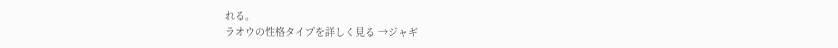れる。
ラオウの性格タイプを詳しく見る →ジャギ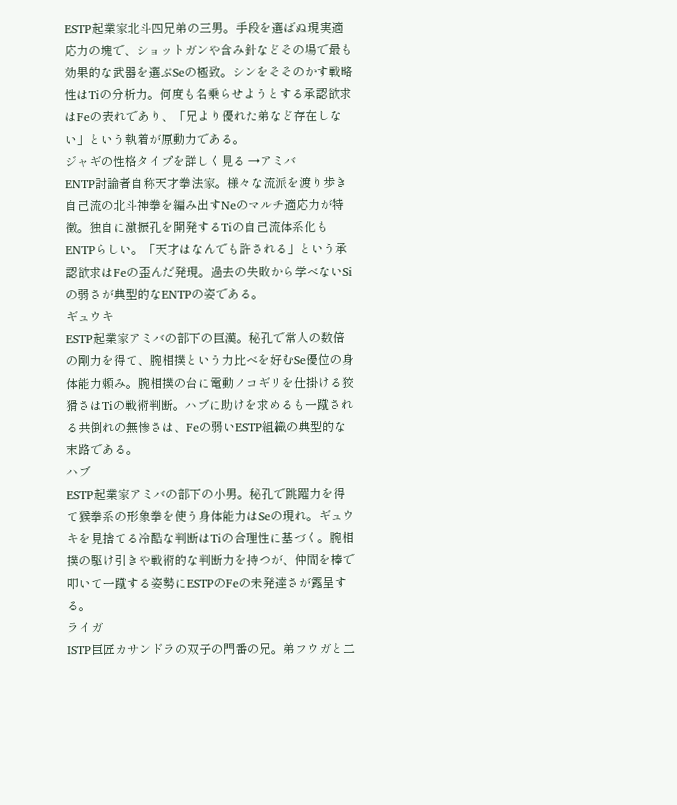ESTP起業家北斗四兄弟の三男。手段を選ばぬ現実適応力の塊で、ショットガンや含み針などその場で最も効果的な武器を選ぶSeの極致。シンをそそのかす戦略性はTiの分析力。何度も名乗らせようとする承認欲求はFeの表れであり、「兄より優れた弟など存在しない」という執着が原動力である。
ジャギの性格タイプを詳しく見る →アミバ
ENTP討論者自称天才拳法家。様々な流派を渡り歩き自己流の北斗神拳を編み出すNeのマルチ適応力が特徴。独自に激振孔を開発するTiの自己流体系化もENTPらしい。「天才はなんでも許される」という承認欲求はFeの歪んだ発現。過去の失敗から学べないSiの弱さが典型的なENTPの姿である。
ギュウキ
ESTP起業家アミバの部下の巨漢。秘孔で常人の数倍の剛力を得て、腕相撲という力比べを好むSe優位の身体能力頼み。腕相撲の台に電動ノコギリを仕掛ける狡猾さはTiの戦術判断。ハブに助けを求めるも一蹴される共倒れの無惨さは、Feの弱いESTP組織の典型的な末路である。
ハブ
ESTP起業家アミバの部下の小男。秘孔で跳躍力を得て猴拳系の形象拳を使う身体能力はSeの現れ。ギュウキを見捨てる冷酷な判断はTiの合理性に基づく。腕相撲の駆け引きや戦術的な判断力を持つが、仲間を棒で叩いて一蹴する姿勢にESTPのFeの未発達さが露呈する。
ライガ
ISTP巨匠カサンドラの双子の門番の兄。弟フウガと二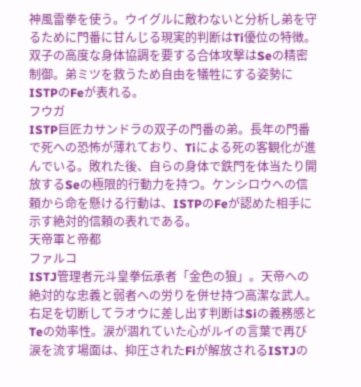神風雷拳を使う。ウイグルに敵わないと分析し弟を守るために門番に甘んじる現実的判断はTi優位の特徴。双子の高度な身体協調を要する合体攻撃はSeの精密制御。弟ミツを救うため自由を犠牲にする姿勢にISTPのFeが表れる。
フウガ
ISTP巨匠カサンドラの双子の門番の弟。長年の門番で死への恐怖が薄れており、Tiによる死の客観化が進んでいる。敗れた後、自らの身体で鉄門を体当たり開放するSeの極限的行動力を持つ。ケンシロウへの信頼から命を懸ける行動は、ISTPのFeが認めた相手に示す絶対的信頼の表れである。
天帝軍と帝都
ファルコ
ISTJ管理者元斗皇拳伝承者「金色の狼」。天帝への絶対的な忠義と弱者への労りを併せ持つ高潔な武人。右足を切断してラオウに差し出す判断はSiの義務感とTeの効率性。涙が涸れていた心がルイの言葉で再び涙を流す場面は、抑圧されたFiが解放されるISTJの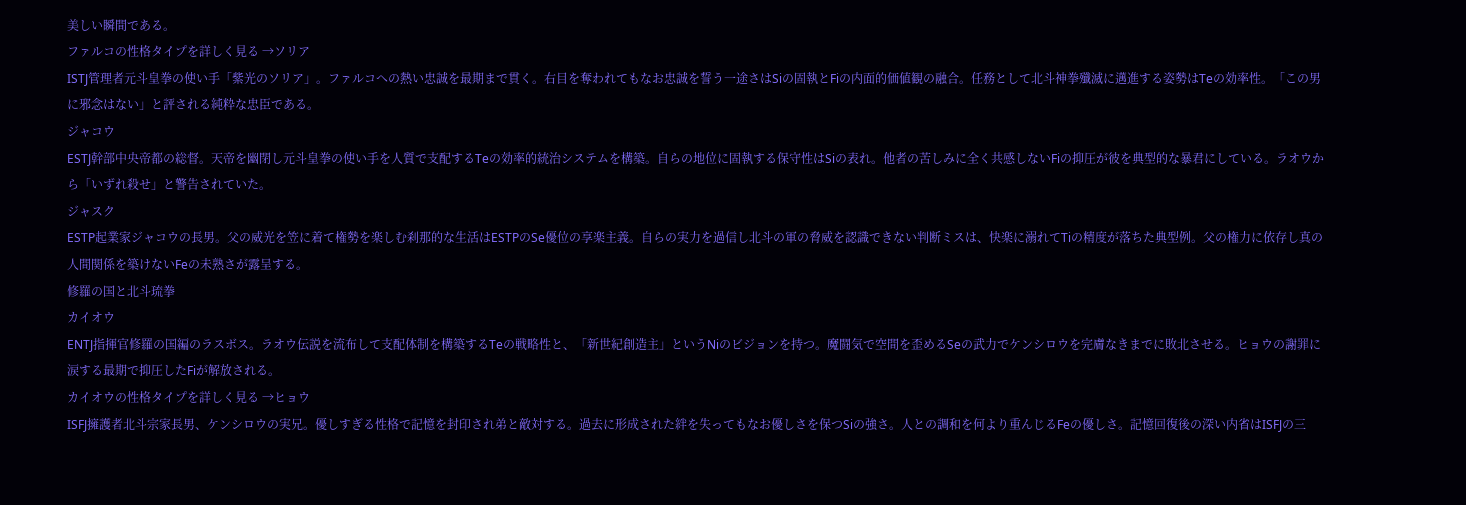美しい瞬間である。
ファルコの性格タイプを詳しく見る →ソリア
ISTJ管理者元斗皇拳の使い手「紫光のソリア」。ファルコへの熱い忠誠を最期まで貫く。右目を奪われてもなお忠誠を誓う一途さはSiの固執とFiの内面的価値観の融合。任務として北斗神拳殲滅に邁進する姿勢はTeの効率性。「この男に邪念はない」と評される純粋な忠臣である。
ジャコウ
ESTJ幹部中央帝都の総督。天帝を幽閉し元斗皇拳の使い手を人質で支配するTeの効率的統治システムを構築。自らの地位に固執する保守性はSiの表れ。他者の苦しみに全く共感しないFiの抑圧が彼を典型的な暴君にしている。ラオウから「いずれ殺せ」と警告されていた。
ジャスク
ESTP起業家ジャコウの長男。父の威光を笠に着て権勢を楽しむ刹那的な生活はESTPのSe優位の享楽主義。自らの実力を過信し北斗の軍の脅威を認識できない判断ミスは、快楽に溺れてTiの精度が落ちた典型例。父の権力に依存し真の人間関係を築けないFeの未熟さが露呈する。
修羅の国と北斗琉拳
カイオウ
ENTJ指揮官修羅の国編のラスボス。ラオウ伝説を流布して支配体制を構築するTeの戦略性と、「新世紀創造主」というNiのビジョンを持つ。魔闘気で空間を歪めるSeの武力でケンシロウを完膚なきまでに敗北させる。ヒョウの謝罪に涙する最期で抑圧したFiが解放される。
カイオウの性格タイプを詳しく見る →ヒョウ
ISFJ擁護者北斗宗家長男、ケンシロウの実兄。優しすぎる性格で記憶を封印され弟と敵対する。過去に形成された絆を失ってもなお優しさを保つSiの強さ。人との調和を何より重んじるFeの優しさ。記憶回復後の深い内省はISFJの三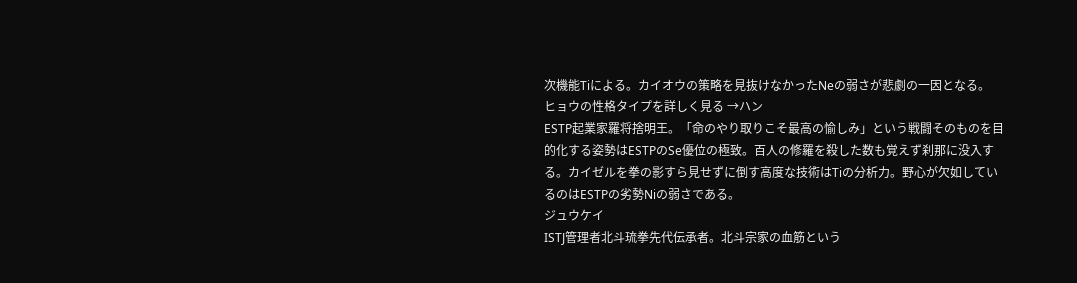次機能Tiによる。カイオウの策略を見抜けなかったNeの弱さが悲劇の一因となる。
ヒョウの性格タイプを詳しく見る →ハン
ESTP起業家羅将捨明王。「命のやり取りこそ最高の愉しみ」という戦闘そのものを目的化する姿勢はESTPのSe優位の極致。百人の修羅を殺した数も覚えず刹那に没入する。カイゼルを拳の影すら見せずに倒す高度な技術はTiの分析力。野心が欠如しているのはESTPの劣勢Niの弱さである。
ジュウケイ
ISTJ管理者北斗琉拳先代伝承者。北斗宗家の血筋という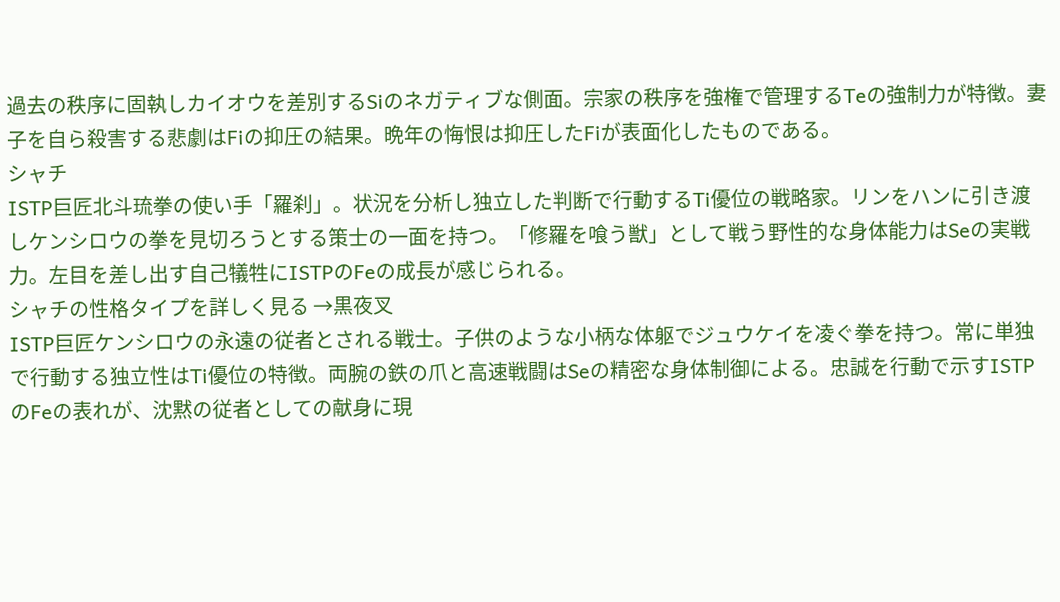過去の秩序に固執しカイオウを差別するSiのネガティブな側面。宗家の秩序を強権で管理するTeの強制力が特徴。妻子を自ら殺害する悲劇はFiの抑圧の結果。晩年の悔恨は抑圧したFiが表面化したものである。
シャチ
ISTP巨匠北斗琉拳の使い手「羅刹」。状況を分析し独立した判断で行動するTi優位の戦略家。リンをハンに引き渡しケンシロウの拳を見切ろうとする策士の一面を持つ。「修羅を喰う獣」として戦う野性的な身体能力はSeの実戦力。左目を差し出す自己犠牲にISTPのFeの成長が感じられる。
シャチの性格タイプを詳しく見る →黒夜叉
ISTP巨匠ケンシロウの永遠の従者とされる戦士。子供のような小柄な体躯でジュウケイを凌ぐ拳を持つ。常に単独で行動する独立性はTi優位の特徴。両腕の鉄の爪と高速戦闘はSeの精密な身体制御による。忠誠を行動で示すISTPのFeの表れが、沈黙の従者としての献身に現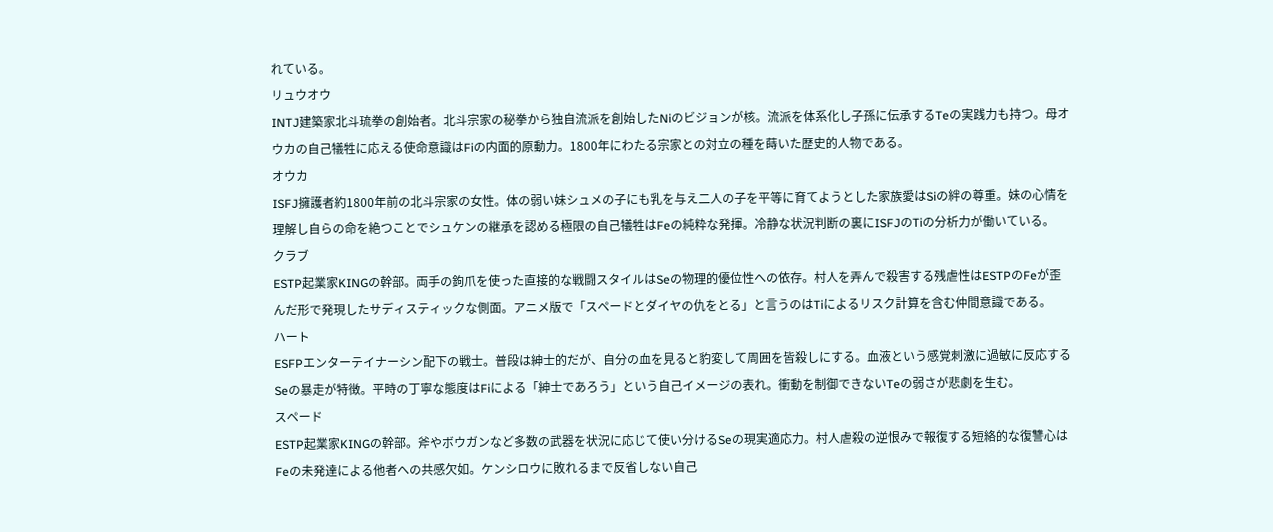れている。
リュウオウ
INTJ建築家北斗琉拳の創始者。北斗宗家の秘拳から独自流派を創始したNiのビジョンが核。流派を体系化し子孫に伝承するTeの実践力も持つ。母オウカの自己犠牲に応える使命意識はFiの内面的原動力。1800年にわたる宗家との対立の種を蒔いた歴史的人物である。
オウカ
ISFJ擁護者約1800年前の北斗宗家の女性。体の弱い妹シュメの子にも乳を与え二人の子を平等に育てようとした家族愛はSiの絆の尊重。妹の心情を理解し自らの命を絶つことでシュケンの継承を認める極限の自己犠牲はFeの純粋な発揮。冷静な状況判断の裏にISFJのTiの分析力が働いている。
クラブ
ESTP起業家KINGの幹部。両手の鉤爪を使った直接的な戦闘スタイルはSeの物理的優位性への依存。村人を弄んで殺害する残虐性はESTPのFeが歪んだ形で発現したサディスティックな側面。アニメ版で「スペードとダイヤの仇をとる」と言うのはTiによるリスク計算を含む仲間意識である。
ハート
ESFPエンターテイナーシン配下の戦士。普段は紳士的だが、自分の血を見ると豹変して周囲を皆殺しにする。血液という感覚刺激に過敏に反応するSeの暴走が特徴。平時の丁寧な態度はFiによる「紳士であろう」という自己イメージの表れ。衝動を制御できないTeの弱さが悲劇を生む。
スペード
ESTP起業家KINGの幹部。斧やボウガンなど多数の武器を状況に応じて使い分けるSeの現実適応力。村人虐殺の逆恨みで報復する短絡的な復讐心はFeの未発達による他者への共感欠如。ケンシロウに敗れるまで反省しない自己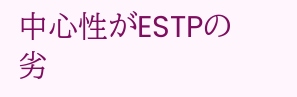中心性がESTPの劣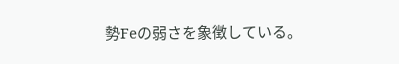勢Feの弱さを象徴している。